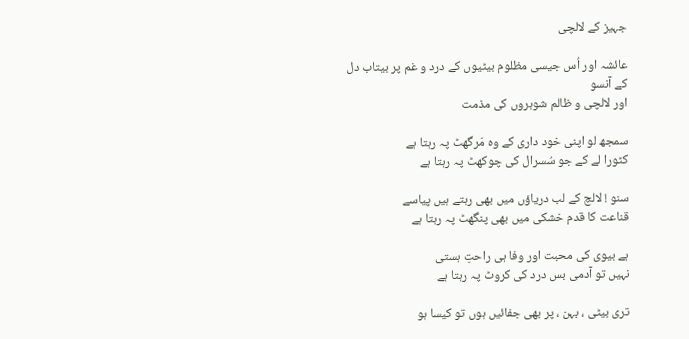جہیز کے لالچی

عائشہ اور اُس جیسی مظلوم بیٹیوں کے درد و غم پر بیتاب دل کے آنسو
اور لالچی و ظالم شوہروں کی مذمت

سمجھ لو اپنی خود داری کے وہ مَرگھٹ پہ رہتا ہے
کٹورا لے کے جو سُسرال کی چوکھٹ پہ رہتا ہے

سنو ! لالچ کے لب دریاؤں میں بھی رہتے ہیں پیاسے
قناعت کا قدم خشکی میں بھی پنگھٹ پہ رہتا ہے

ہے بیوی کی محبت اور وفا ہی راحتِ ہستی
نہیں تو آدمی بس درد کی کروٹ پہ رہتا ہے

تری بیٹی ، بہن ، پر بھی جفائیں ہوں تو کیسا ہو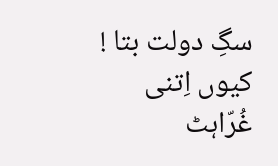سگِ دولت بتا ! کیوں اِتنی غُرّاہٹ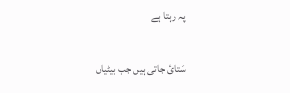پہ رہتا ہے

سَتائ جاتی ہیں جب بیٹیاں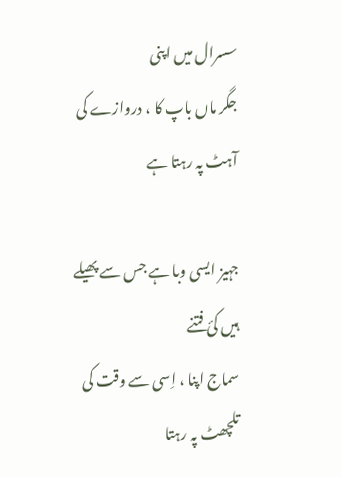سسرال میں اپنی
جگر ماں باپ کا ، دروازے کی آہٹ پہ رہتا ہے

جہیز ایسی وبا ہے جس سے پھیلے ہیں کئ فتنے
سماج اپنا ، اِسی سے وقت کی تلچھٹ پہ رہتا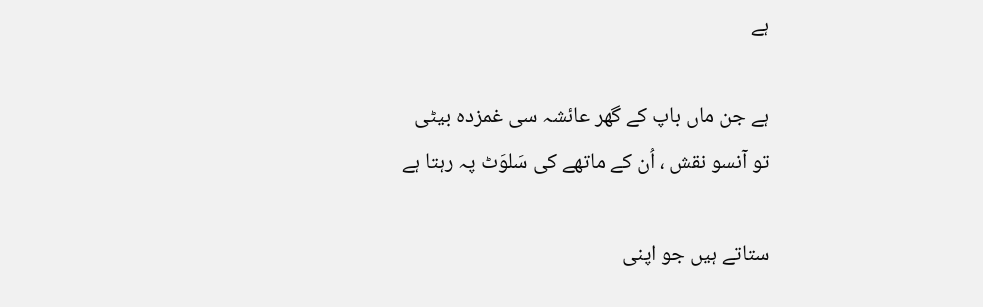ہے

ہے جن ماں باپ کے گھر عائشہ سی غمزدہ بیٹی
تو آنسو نقش ، اُن کے ماتھے کی سَلوَٹ پہ رہتا ہے

ستاتے ہیں جو اپنی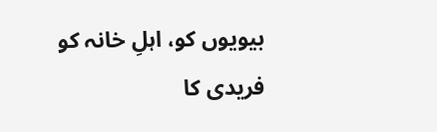بیویوں کو، اہلِ خانہ کو
فریدی کا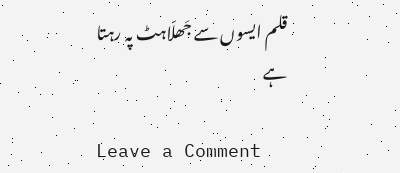قلم ایسوں سے جَھلّاہٹ پہ رہتا ہے

Leave a Comment